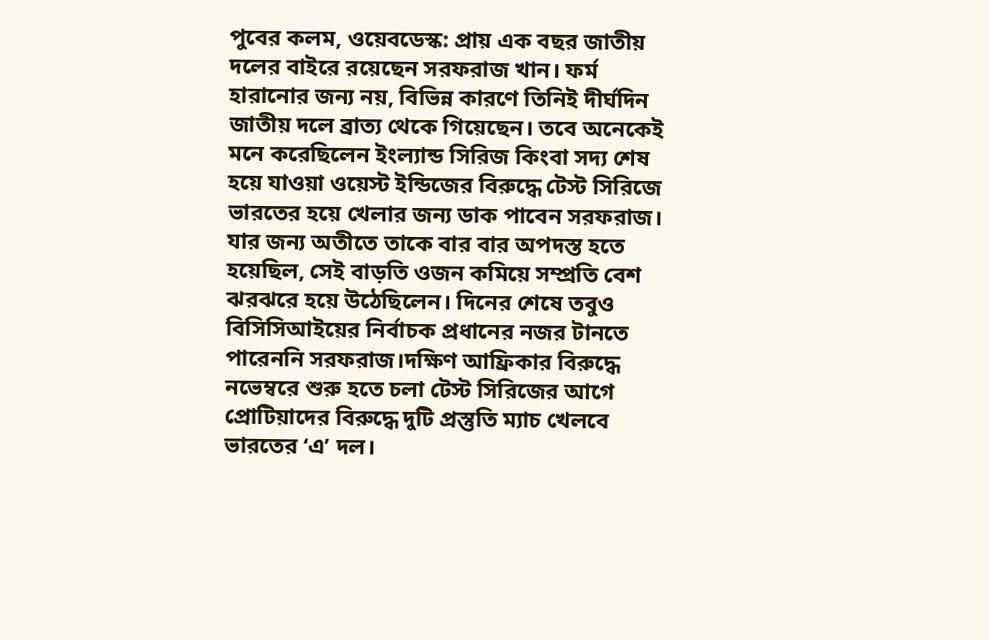পুবের কলম, ওয়েবডেস্ক: প্রায় এক বছর জাতীয় দলের বাইরে রয়েছেন সরফরাজ খান। ফর্ম হারানোর জন্য নয়, বিভিন্ন কারণে তিনিই দীর্ঘদিন জাতীয় দলে ব্রাত্য থেকে গিয়েছেন। তবে অনেকেই মনে করেছিলেন ইংল্যান্ড সিরিজ কিংবা সদ্য শেষ হয়ে যাওয়া ওয়েস্ট ইন্ডিজের বিরুদ্ধে টেস্ট সিরিজে ভারতের হয়ে খেলার জন্য ডাক পাবেন সরফরাজ।
যার জন্য অতীতে তাকে বার বার অপদস্ত হতে হয়েছিল, সেই বাড়তি ওজন কমিয়ে সম্প্রতি বেশ ঝরঝরে হয়ে উঠেছিলেন। দিনের শেষে তবুও বিসিসিআইয়ের নির্বাচক প্রধানের নজর টানতে পারেননি সরফরাজ।দক্ষিণ আফ্রিকার বিরুদ্ধে নভেম্বরে শুরু হতে চলা টেস্ট সিরিজের আগে প্রোটিয়াদের বিরুদ্ধে দুটি প্রস্তুতি ম্যাচ খেলবে ভারতের ‘এ’ দল।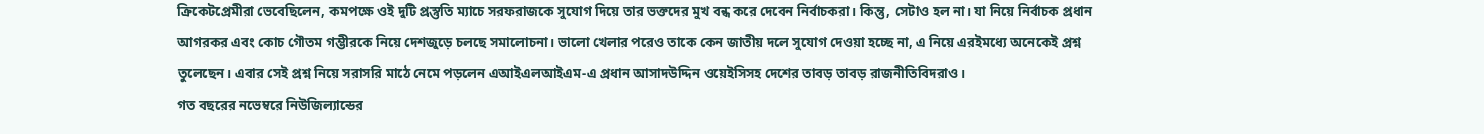ক্রিকেটপ্রেমীরা ভেবেছিলেন, কমপক্ষে ওই দুটি প্রস্তুতি ম্যাচে সরফরাজকে সুযোগ দিয়ে তার ভক্তদের মুখ বন্ধ করে দেবেন নির্বাচকরা। কিন্তু, সেটাও হল না। যা নিয়ে নির্বাচক প্রধান আগরকর এবং কোচ গৌতম গম্ভীরকে নিয়ে দেশজুড়ে চলছে সমালোচনা। ভালো খেলার পরেও তাকে কেন জাতীয় দলে সুযোগ দেওয়া হচ্ছে না, এ নিয়ে এরইমধ্যে অনেকেই প্রশ্ন তুলেছেন। এবার সেই প্রশ্ন নিয়ে সরাসরি মাঠে নেমে পড়লেন এআইএলআইএম-এ প্রধান আসাদউদ্দিন ওয়েইসিসহ দেশের তাবড় তাবড় রাজনীতিবিদরাও।
গত বছরের নভেম্বরে নিউজিল্যান্ডের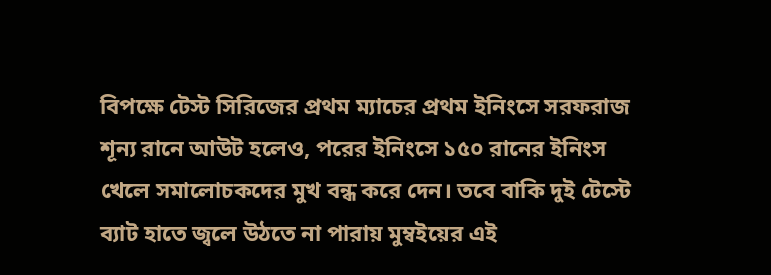বিপক্ষে টেস্ট সিরিজের প্রথম ম্যাচের প্রথম ইনিংসে সরফরাজ শূন্য রানে আউট হলেও, পরের ইনিংসে ১৫০ রানের ইনিংস খেলে সমালোচকদের মুখ বন্ধ করে দেন। তবে বাকি দুই টেস্টে ব্যাট হাতে জ্বলে উঠতে না পারায় মুম্বইয়ের এই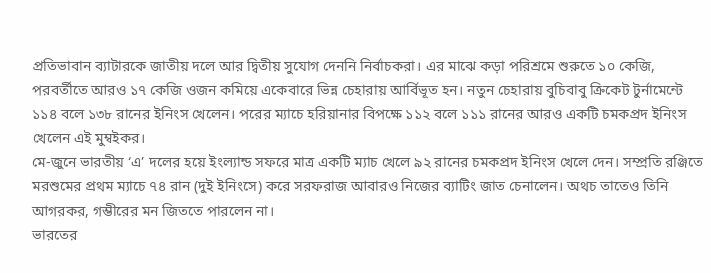প্রতিভাবান ব্যাটারকে জাতীয় দলে আর দ্বিতীয় সুযোগ দেননি নির্বাচকরা। এর মাঝে কড়া পরিশ্রমে শুরুতে ১০ কেজি, পরবর্তীতে আরও ১৭ কেজি ওজন কমিয়ে একেবারে ভিন্ন চেহারায় আর্বিভূত হন। নতুন চেহারায় বুচিবাবু ক্রিকেট টুর্নামেন্টে ১১৪ বলে ১৩৮ রানের ইনিংস খেলেন। পরের ম্যাচে হরিয়ানার বিপক্ষে ১১২ বলে ১১১ রানের আরও একটি চমকপ্রদ ইনিংস খেলেন এই মুম্বইকর।
মে-জুনে ভারতীয় ‘এ’ দলের হয়ে ইংল্যান্ড সফরে মাত্র একটি ম্যাচ খেলে ৯২ রানের চমকপ্রদ ইনিংস খেলে দেন। সম্প্রতি রঞ্জিতে মরশুমের প্রথম ম্যাচে ৭৪ রান (দুই ইনিংসে) করে সরফরাজ আবারও নিজের ব্যাটিং জাত চেনালেন। অথচ তাতেও তিনি আগরকর, গম্ভীরের মন জিততে পারলেন না।
ভারতের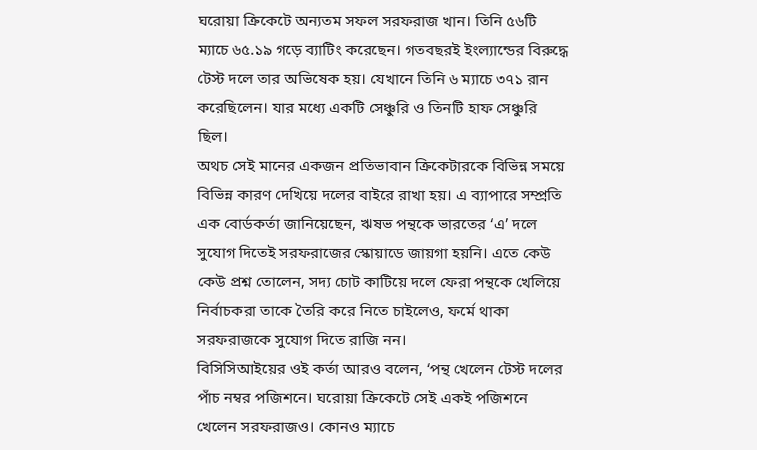ঘরোয়া ক্রিকেটে অন্যতম সফল সরফরাজ খান। তিনি ৫৬টি ম্যাচে ৬৫.১৯ গড়ে ব্যাটিং করেছেন। গতবছরই ইংল্যান্ডের বিরুদ্ধে টেস্ট দলে তার অভিষেক হয়। যেখানে তিনি ৬ ম্যাচে ৩৭১ রান করেছিলেন। যার মধ্যে একটি সেঞ্চুরি ও তিনটি হাফ সেঞ্চুরি ছিল।
অথচ সেই মানের একজন প্রতিভাবান ক্রিকেটারকে বিভিন্ন সময়ে বিভিন্ন কারণ দেখিয়ে দলের বাইরে রাখা হয়। এ ব্যাপারে সম্প্রতি এক বোর্ডকর্তা জানিয়েছেন, ঋষভ পন্থকে ভারতের ‘এ’ দলে সুযোগ দিতেই সরফরাজের স্কোয়াডে জায়গা হয়নি। এতে কেউ কেউ প্রশ্ন তোলেন, সদ্য চোট কাটিয়ে দলে ফেরা পন্থকে খেলিয়ে নির্বাচকরা তাকে তৈরি করে নিতে চাইলেও, ফর্মে থাকা সরফরাজকে সুযোগ দিতে রাজি নন।
বিসিসিআইয়ের ওই কর্তা আরও বলেন, ‘পন্থ খেলেন টেস্ট দলের পাঁচ নম্বর পজিশনে। ঘরোয়া ক্রিকেটে সেই একই পজিশনে খেলেন সরফরাজও। কোনও ম্যাচে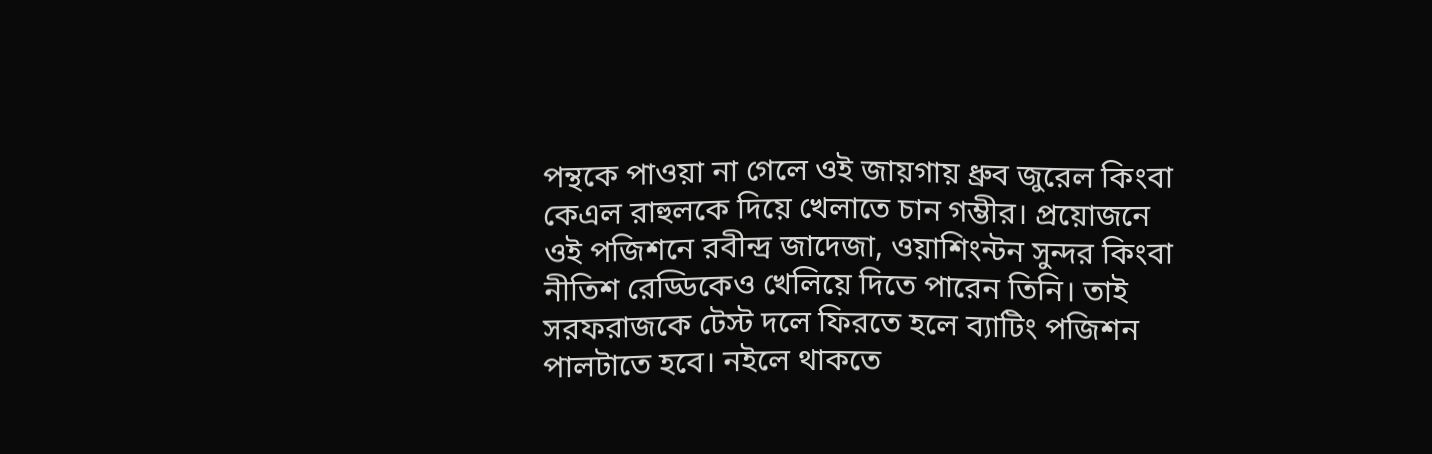পন্থকে পাওয়া না গেলে ওই জায়গায় ধ্রুব জুরেল কিংবা কেএল রাহুলকে দিয়ে খেলাতে চান গম্ভীর। প্রয়োজনে ওই পজিশনে রবীন্দ্র জাদেজা, ওয়াশিংন্টন সুন্দর কিংবা নীতিশ রেড্ডিকেও খেলিয়ে দিতে পারেন তিনি। তাই সরফরাজকে টেস্ট দলে ফিরতে হলে ব্যাটিং পজিশন পালটাতে হবে। নইলে থাকতে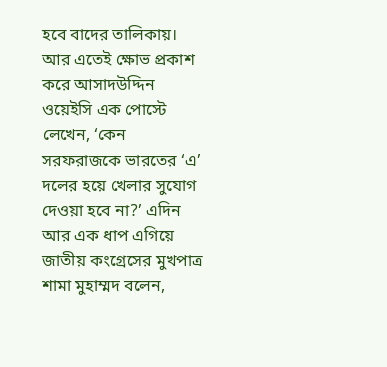হবে বাদের তালিকায়।
আর এতেই ক্ষোভ প্রকাশ করে আসাদউদ্দিন ওয়েইসি এক পোস্টে লেখেন, ‘কেন সরফরাজকে ভারতের ‘এ’ দলের হয়ে খেলার সুযোগ দেওয়া হবে না?’ এদিন আর এক ধাপ এগিয়ে জাতীয় কংগ্রেসের মুখপাত্র শামা মুহাম্মদ বলেন,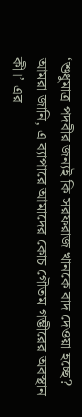‘শুধুমাত্র পদবীর জন্যই কি সরফরাজ খানকে বাদ দেওয়া হচ্ছে? আমরা জানি, এ ব্যাপারে আমাদের কোচ গৌতম গম্ভীরের অবস্থান কী।’ এর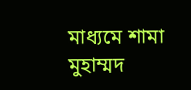মাধ্যমে শামা মুহাম্মদ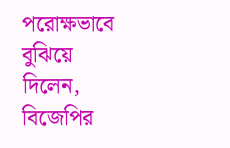পরোক্ষভাবে বুঝিয়ে দিলেন, বিজেপির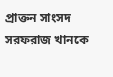প্রাক্তন সাংসদ সরফরাজ খানকে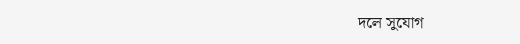দলে সুযোগ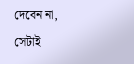দেবেন না, সেটাই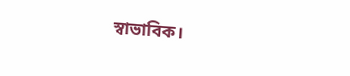স্বাভাবিক।